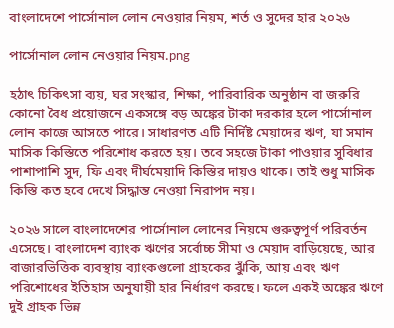বাংলাদেশে পার্সোনাল লোন নেওয়ার নিয়ম, শর্ত ও সুদের হার ২০২৬

পার্সোনাল লোন নেওয়ার নিয়ম.png

হঠাৎ চিকিৎসা ব্যয়, ঘর সংস্কার, শিক্ষা, পারিবারিক অনুষ্ঠান বা জরুরি কোনো বৈধ প্রয়োজনে একসঙ্গে বড় অঙ্কের টাকা দরকার হলে পার্সোনাল লোন কাজে আসতে পারে। সাধারণত এটি নির্দিষ্ট মেয়াদের ঋণ, যা সমান মাসিক কিস্তিতে পরিশোধ করতে হয়। তবে সহজে টাকা পাওয়ার সুবিধার পাশাপাশি সুদ, ফি এবং দীর্ঘমেয়াদি কিস্তির দায়ও থাকে। তাই শুধু মাসিক কিস্তি কত হবে দেখে সিদ্ধান্ত নেওয়া নিরাপদ নয়।

২০২৬ সালে বাংলাদেশের পার্সোনাল লোনের নিয়মে গুরুত্বপূর্ণ পরিবর্তন এসেছে। বাংলাদেশ ব্যাংক ঋণের সর্বোচ্চ সীমা ও মেয়াদ বাড়িয়েছে, আর বাজারভিত্তিক ব্যবস্থায় ব্যাংকগুলো গ্রাহকের ঝুঁকি, আয় এবং ঋণ পরিশোধের ইতিহাস অনুযায়ী হার নির্ধারণ করছে। ফলে একই অঙ্কের ঋণে দুই গ্রাহক ভিন্ন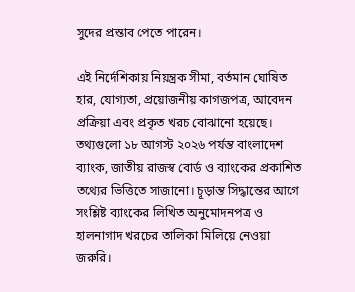সুদের প্রস্তাব পেতে পারেন।

এই নির্দেশিকায় নিয়ন্ত্রক সীমা, বর্তমান ঘোষিত হার, যোগ্যতা, প্রয়োজনীয় কাগজপত্র, আবেদন প্রক্রিয়া এবং প্রকৃত খরচ বোঝানো হয়েছে। তথ্যগুলো ১৮ আগস্ট ২০২৬ পর্যন্ত বাংলাদেশ ব্যাংক, জাতীয় রাজস্ব বোর্ড ও ব্যাংকের প্রকাশিত তথ্যের ভিত্তিতে সাজানো। চূড়ান্ত সিদ্ধান্তের আগে সংশ্লিষ্ট ব্যাংকের লিখিত অনুমোদনপত্র ও হালনাগাদ খরচের তালিকা মিলিয়ে নেওয়া জরুরি।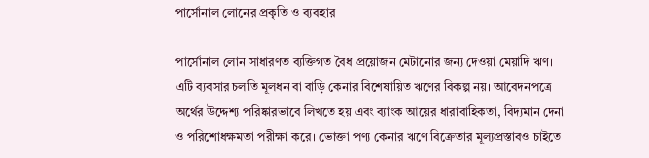পার্সোনাল লোনের প্রকৃতি ও ব্যবহার

পার্সোনাল লোন সাধারণত ব্যক্তিগত বৈধ প্রয়োজন মেটানোর জন্য দেওয়া মেয়াদি ঋণ। এটি ব্যবসার চলতি মূলধন বা বাড়ি কেনার বিশেষায়িত ঋণের বিকল্প নয়। আবেদনপত্রে অর্থের উদ্দেশ্য পরিষ্কারভাবে লিখতে হয় এবং ব্যাংক আয়ের ধারাবাহিকতা, বিদ্যমান দেনা ও পরিশোধক্ষমতা পরীক্ষা করে। ভোক্তা পণ্য কেনার ঋণে বিক্রেতার মূল্যপ্রস্তাবও চাইতে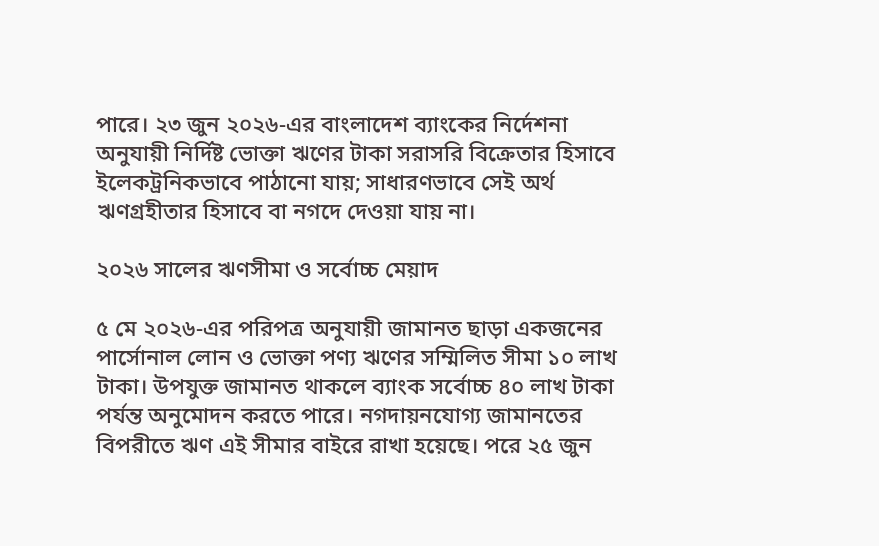পারে। ২৩ জুন ২০২৬-এর বাংলাদেশ ব্যাংকের নির্দেশনা অনুযায়ী নির্দিষ্ট ভোক্তা ঋণের টাকা সরাসরি বিক্রেতার হিসাবে ইলেকট্রনিকভাবে পাঠানো যায়; সাধারণভাবে সেই অর্থ ঋণগ্রহীতার হিসাবে বা নগদে দেওয়া যায় না।

২০২৬ সালের ঋণসীমা ও সর্বোচ্চ মেয়াদ

৫ মে ২০২৬-এর পরিপত্র অনুযায়ী জামানত ছাড়া একজনের পার্সোনাল লোন ও ভোক্তা পণ্য ঋণের সম্মিলিত সীমা ১০ লাখ টাকা। উপযুক্ত জামানত থাকলে ব্যাংক সর্বোচ্চ ৪০ লাখ টাকা পর্যন্ত অনুমোদন করতে পারে। নগদায়নযোগ্য জামানতের বিপরীতে ঋণ এই সীমার বাইরে রাখা হয়েছে। পরে ২৫ জুন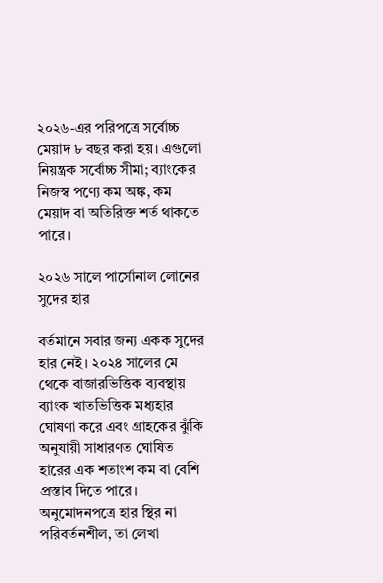২০২৬-এর পরিপত্রে সর্বোচ্চ মেয়াদ ৮ বছর করা হয়। এগুলো নিয়ন্ত্রক সর্বোচ্চ সীমা; ব্যাংকের নিজস্ব পণ্যে কম অঙ্ক, কম মেয়াদ বা অতিরিক্ত শর্ত থাকতে পারে।

২০২৬ সালে পার্সোনাল লোনের সুদের হার

বর্তমানে সবার জন্য একক সুদের হার নেই। ২০২৪ সালের মে থেকে বাজারভিত্তিক ব্যবস্থায় ব্যাংক খাতভিত্তিক মধ্যহার ঘোষণা করে এবং গ্রাহকের ঝুঁকি অনুযায়ী সাধারণত ঘোষিত হারের এক শতাংশ কম বা বেশি প্রস্তাব দিতে পারে। অনুমোদনপত্রে হার স্থির না পরিবর্তনশীল, তা লেখা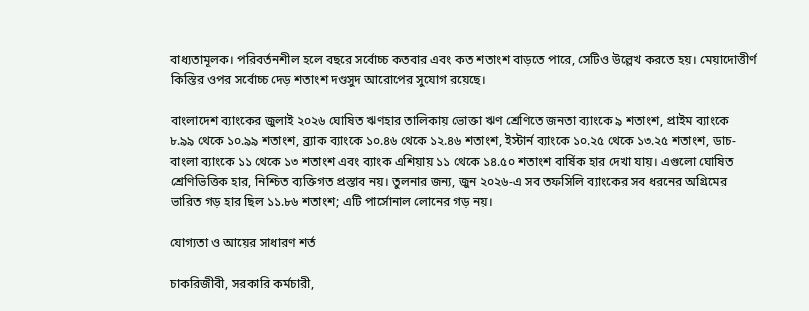বাধ্যতামূলক। পরিবর্তনশীল হলে বছরে সর্বোচ্চ কতবার এবং কত শতাংশ বাড়তে পারে, সেটিও উল্লেখ করতে হয়। মেয়াদোত্তীর্ণ কিস্তির ওপর সর্বোচ্চ দেড় শতাংশ দণ্ডসুদ আরোপের সুযোগ রয়েছে।

বাংলাদেশ ব্যাংকের জুলাই ২০২৬ ঘোষিত ঋণহার তালিকায় ভোক্তা ঋণ শ্রেণিতে জনতা ব্যাংকে ৯ শতাংশ, প্রাইম ব্যাংকে ৮.৯৯ থেকে ১০.৯৯ শতাংশ, ব্র্যাক ব্যাংকে ১০.৪৬ থেকে ১২.৪৬ শতাংশ, ইস্টার্ন ব্যাংকে ১০.২৫ থেকে ১৩.২৫ শতাংশ, ডাচ-বাংলা ব্যাংকে ১১ থেকে ১৩ শতাংশ এবং ব্যাংক এশিয়ায় ১১ থেকে ১৪.৫০ শতাংশ বার্ষিক হার দেখা যায়। এগুলো ঘোষিত শ্রেণিভিত্তিক হার, নিশ্চিত ব্যক্তিগত প্রস্তাব নয়। তুলনার জন্য, জুন ২০২৬-এ সব তফসিলি ব্যাংকের সব ধরনের অগ্রিমের ভারিত গড় হার ছিল ১১.৮৬ শতাংশ; এটি পার্সোনাল লোনের গড় নয়।

যোগ্যতা ও আয়ের সাধারণ শর্ত

চাকরিজীবী, সরকারি কর্মচারী,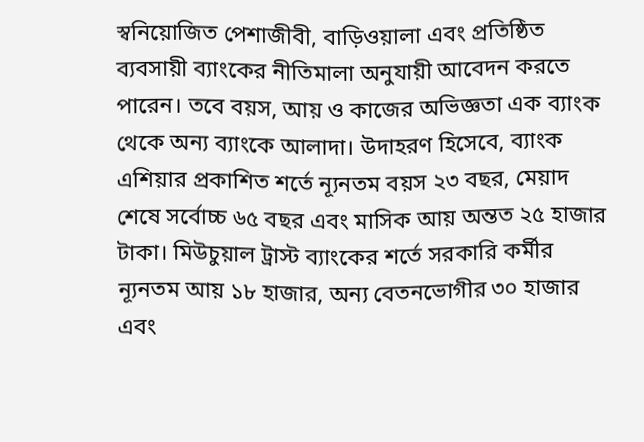স্বনিয়োজিত পেশাজীবী, বাড়িওয়ালা এবং প্রতিষ্ঠিত ব্যবসায়ী ব্যাংকের নীতিমালা অনুযায়ী আবেদন করতে পারেন। তবে বয়স, আয় ও কাজের অভিজ্ঞতা এক ব্যাংক থেকে অন্য ব্যাংকে আলাদা। উদাহরণ হিসেবে, ব্যাংক এশিয়ার প্রকাশিত শর্তে ন্যূনতম বয়স ২৩ বছর, মেয়াদ শেষে সর্বোচ্চ ৬৫ বছর এবং মাসিক আয় অন্তত ২৫ হাজার টাকা। মিউচুয়াল ট্রাস্ট ব্যাংকের শর্তে সরকারি কর্মীর ন্যূনতম আয় ১৮ হাজার, অন্য বেতনভোগীর ৩০ হাজার এবং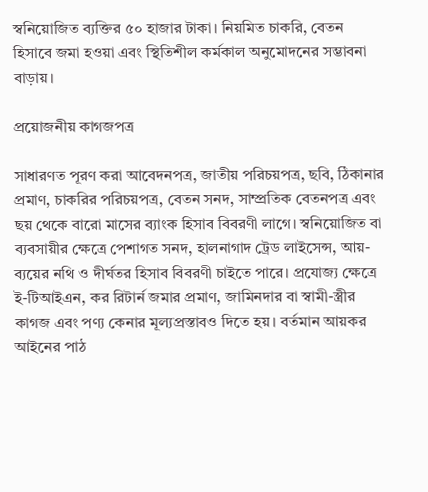স্বনিয়োজিত ব্যক্তির ৫০ হাজার টাকা। নিয়মিত চাকরি, বেতন হিসাবে জমা হওয়া এবং স্থিতিশীল কর্মকাল অনুমোদনের সম্ভাবনা বাড়ায়।

প্রয়োজনীয় কাগজপত্র

সাধারণত পূরণ করা আবেদনপত্র, জাতীয় পরিচয়পত্র, ছবি, ঠিকানার প্রমাণ, চাকরির পরিচয়পত্র, বেতন সনদ, সাম্প্রতিক বেতনপত্র এবং ছয় থেকে বারো মাসের ব্যাংক হিসাব বিবরণী লাগে। স্বনিয়োজিত বা ব্যবসায়ীর ক্ষেত্রে পেশাগত সনদ, হালনাগাদ ট্রেড লাইসেন্স, আয়-ব্যয়ের নথি ও দীর্ঘতর হিসাব বিবরণী চাইতে পারে। প্রযোজ্য ক্ষেত্রে ই-টিআইএন, কর রিটার্ন জমার প্রমাণ, জামিনদার বা স্বামী-স্ত্রীর কাগজ এবং পণ্য কেনার মূল্যপ্রস্তাবও দিতে হয়। বর্তমান আয়কর আইনের পাঠ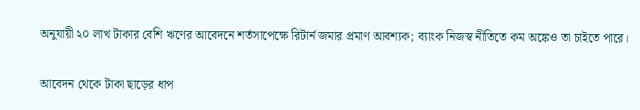অনুযায়ী ২০ লাখ টাকার বেশি ঋণের আবেদনে শর্তসাপেক্ষে রিটার্ন জমার প্রমাণ আবশ্যক; ব্যাংক নিজস্ব নীতিতে কম অঙ্কেও তা চাইতে পারে।

আবেদন থেকে টাকা ছাড়ের ধাপ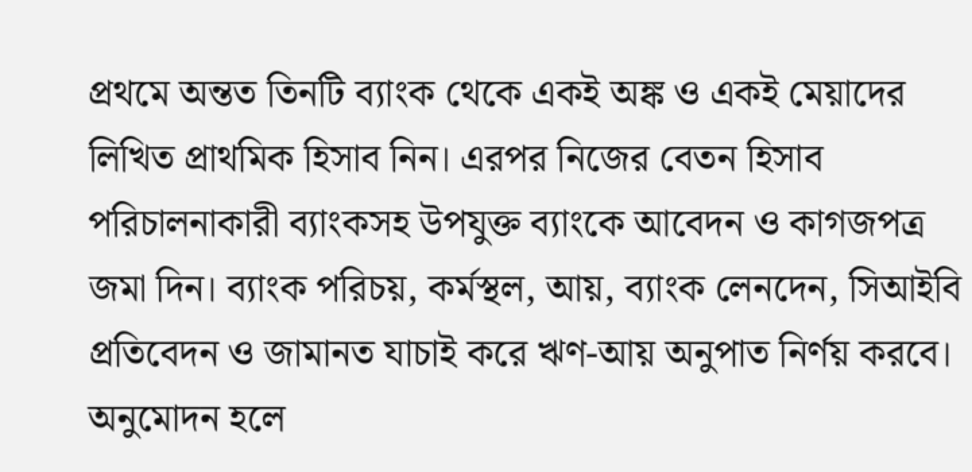প্রথমে অন্তত তিনটি ব্যাংক থেকে একই অঙ্ক ও একই মেয়াদের লিখিত প্রাথমিক হিসাব নিন। এরপর নিজের বেতন হিসাব পরিচালনাকারী ব্যাংকসহ উপযুক্ত ব্যাংকে আবেদন ও কাগজপত্র জমা দিন। ব্যাংক পরিচয়, কর্মস্থল, আয়, ব্যাংক লেনদেন, সিআইবি প্রতিবেদন ও জামানত যাচাই করে ঋণ-আয় অনুপাত নির্ণয় করবে। অনুমোদন হলে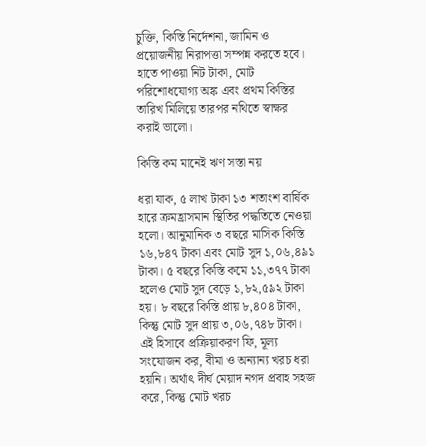চুক্তি, কিস্তি নির্দেশনা, জামিন ও প্রয়োজনীয় নিরাপত্তা সম্পন্ন করতে হবে। হাতে পাওয়া নিট টাকা, মোট পরিশোধযোগ্য অঙ্ক এবং প্রথম কিস্তির তারিখ মিলিয়ে তারপর নথিতে স্বাক্ষর করাই ভালো।

কিস্তি কম মানেই ঋণ সস্তা নয়

ধরা যাক, ৫ লাখ টাকা ১৩ শতাংশ বার্ষিক হারে ক্রমহ্রাসমান স্থিতির পদ্ধতিতে নেওয়া হলো। আনুমানিক ৩ বছরে মাসিক কিস্তি ১৬,৮৪৭ টাকা এবং মোট সুদ ১,০৬,৪৯১ টাকা। ৫ বছরে কিস্তি কমে ১১,৩৭৭ টাকা হলেও মোট সুদ বেড়ে ১,৮২,৫৯২ টাকা হয়। ৮ বছরে কিস্তি প্রায় ৮,৪০৪ টাকা, কিন্তু মোট সুদ প্রায় ৩,০৬,৭৪৮ টাকা। এই হিসাবে প্রক্রিয়াকরণ ফি, মূল্য সংযোজন কর, বীমা ও অন্যান্য খরচ ধরা হয়নি। অর্থাৎ দীর্ঘ মেয়াদ নগদ প্রবাহ সহজ করে, কিন্তু মোট খরচ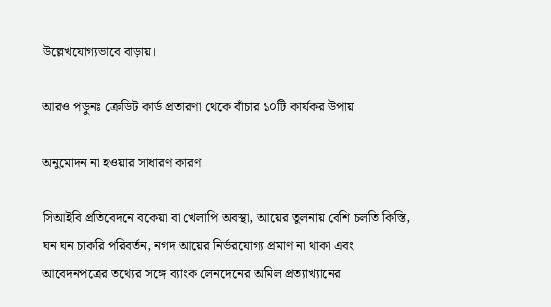উল্লেখযোগ্যভাবে বাড়ায়।

আরও পড়ুনঃ ক্রেডিট কার্ড প্রতারণা থেকে বাঁচার ১০টি কার্যকর উপায়

অনুমোদন না হওয়ার সাধারণ কারণ

সিআইবি প্রতিবেদনে বকেয়া বা খেলাপি অবস্থা, আয়ের তুলনায় বেশি চলতি কিস্তি, ঘন ঘন চাকরি পরিবর্তন, নগদ আয়ের নির্ভরযোগ্য প্রমাণ না থাকা এবং আবেদনপত্রের তথ্যের সঙ্গে ব্যাংক লেনদেনের অমিল প্রত্যাখ্যানের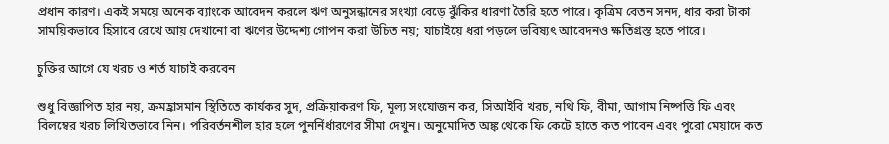প্রধান কারণ। একই সময়ে অনেক ব্যাংকে আবেদন করলে ঋণ অনুসন্ধানের সংখ্যা বেড়ে ঝুঁকির ধারণা তৈরি হতে পারে। কৃত্রিম বেতন সনদ, ধার করা টাকা সাময়িকভাবে হিসাবে রেখে আয় দেখানো বা ঋণের উদ্দেশ্য গোপন করা উচিত নয়; যাচাইয়ে ধরা পড়লে ভবিষ্যৎ আবেদনও ক্ষতিগ্রস্ত হতে পারে।

চুক্তির আগে যে খরচ ও শর্ত যাচাই করবেন

শুধু বিজ্ঞাপিত হার নয়, ক্রমহ্রাসমান স্থিতিতে কার্যকর সুদ, প্রক্রিয়াকরণ ফি, মূল্য সংযোজন কর, সিআইবি খরচ, নথি ফি, বীমা, আগাম নিষ্পত্তি ফি এবং বিলম্বের খরচ লিখিতভাবে নিন। পরিবর্তনশীল হার হলে পুনর্নির্ধারণের সীমা দেখুন। অনুমোদিত অঙ্ক থেকে ফি কেটে হাতে কত পাবেন এবং পুরো মেয়াদে কত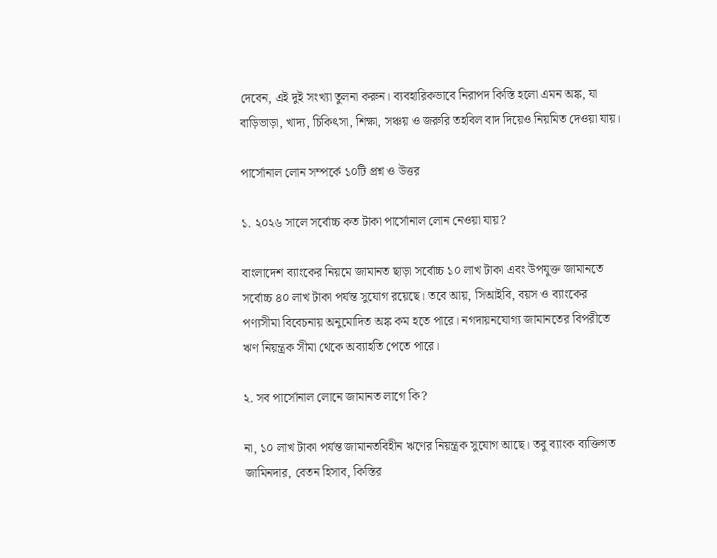দেবেন, এই দুই সংখ্যা তুলনা করুন। ব্যবহারিকভাবে নিরাপদ কিস্তি হলো এমন অঙ্ক, যা বাড়িভাড়া, খাদ্য, চিকিৎসা, শিক্ষা, সঞ্চয় ও জরুরি তহবিল বাদ দিয়েও নিয়মিত দেওয়া যায়।

পার্সোনাল লোন সম্পর্কে ১০টি প্রশ্ন ও উত্তর

১. ২০২৬ সালে সর্বোচ্চ কত টাকা পার্সোনাল লোন নেওয়া যায়?

বাংলাদেশ ব্যাংকের নিয়মে জামানত ছাড়া সর্বোচ্চ ১০ লাখ টাকা এবং উপযুক্ত জামানতে সর্বোচ্চ ৪০ লাখ টাকা পর্যন্ত সুযোগ রয়েছে। তবে আয়, সিআইবি, বয়স ও ব্যাংকের পণ্যসীমা বিবেচনায় অনুমোদিত অঙ্ক কম হতে পারে। নগদায়নযোগ্য জামানতের বিপরীতে ঋণ নিয়ন্ত্রক সীমা থেকে অব্যাহতি পেতে পারে।

২. সব পার্সোনাল লোনে জামানত লাগে কি?

না, ১০ লাখ টাকা পর্যন্ত জামানতবিহীন ঋণের নিয়ন্ত্রক সুযোগ আছে। তবু ব্যাংক ব্যক্তিগত জামিনদার, বেতন হিসাব, কিস্তির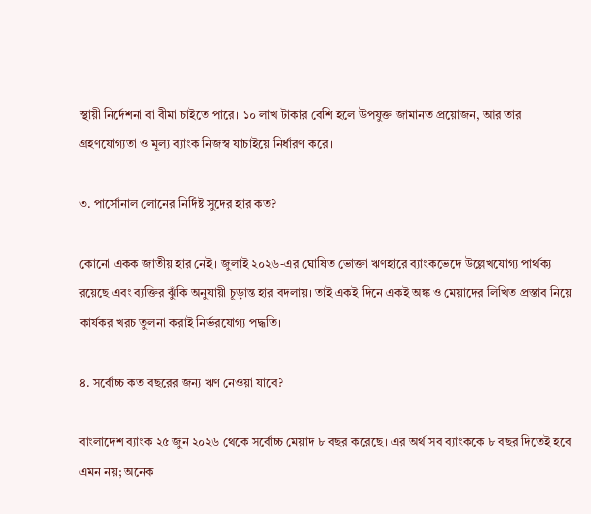স্থায়ী নির্দেশনা বা বীমা চাইতে পারে। ১০ লাখ টাকার বেশি হলে উপযুক্ত জামানত প্রয়োজন, আর তার গ্রহণযোগ্যতা ও মূল্য ব্যাংক নিজস্ব যাচাইয়ে নির্ধারণ করে।

৩. পার্সোনাল লোনের নির্দিষ্ট সুদের হার কত?

কোনো একক জাতীয় হার নেই। জুলাই ২০২৬-এর ঘোষিত ভোক্তা ঋণহারে ব্যাংকভেদে উল্লেখযোগ্য পার্থক্য রয়েছে এবং ব্যক্তির ঝুঁকি অনুযায়ী চূড়ান্ত হার বদলায়। তাই একই দিনে একই অঙ্ক ও মেয়াদের লিখিত প্রস্তাব নিয়ে কার্যকর খরচ তুলনা করাই নির্ভরযোগ্য পদ্ধতি।

৪. সর্বোচ্চ কত বছরের জন্য ঋণ নেওয়া যাবে?

বাংলাদেশ ব্যাংক ২৫ জুন ২০২৬ থেকে সর্বোচ্চ মেয়াদ ৮ বছর করেছে। এর অর্থ সব ব্যাংককে ৮ বছর দিতেই হবে এমন নয়; অনেক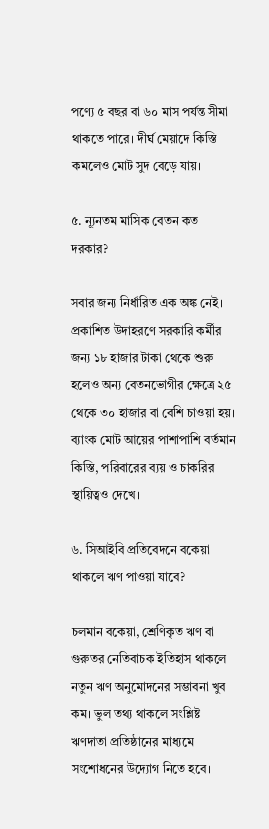পণ্যে ৫ বছর বা ৬০ মাস পর্যন্ত সীমা থাকতে পারে। দীর্ঘ মেয়াদে কিস্তি কমলেও মোট সুদ বেড়ে যায়।

৫. ন্যূনতম মাসিক বেতন কত দরকার?

সবার জন্য নির্ধারিত এক অঙ্ক নেই। প্রকাশিত উদাহরণে সরকারি কর্মীর জন্য ১৮ হাজার টাকা থেকে শুরু হলেও অন্য বেতনভোগীর ক্ষেত্রে ২৫ থেকে ৩০ হাজার বা বেশি চাওয়া হয়। ব্যাংক মোট আয়ের পাশাপাশি বর্তমান কিস্তি, পরিবারের ব্যয় ও চাকরির স্থায়িত্বও দেখে।

৬. সিআইবি প্রতিবেদনে বকেয়া থাকলে ঋণ পাওয়া যাবে?

চলমান বকেয়া, শ্রেণিকৃত ঋণ বা গুরুতর নেতিবাচক ইতিহাস থাকলে নতুন ঋণ অনুমোদনের সম্ভাবনা খুব কম। ভুল তথ্য থাকলে সংশ্লিষ্ট ঋণদাতা প্রতিষ্ঠানের মাধ্যমে সংশোধনের উদ্যোগ নিতে হবে।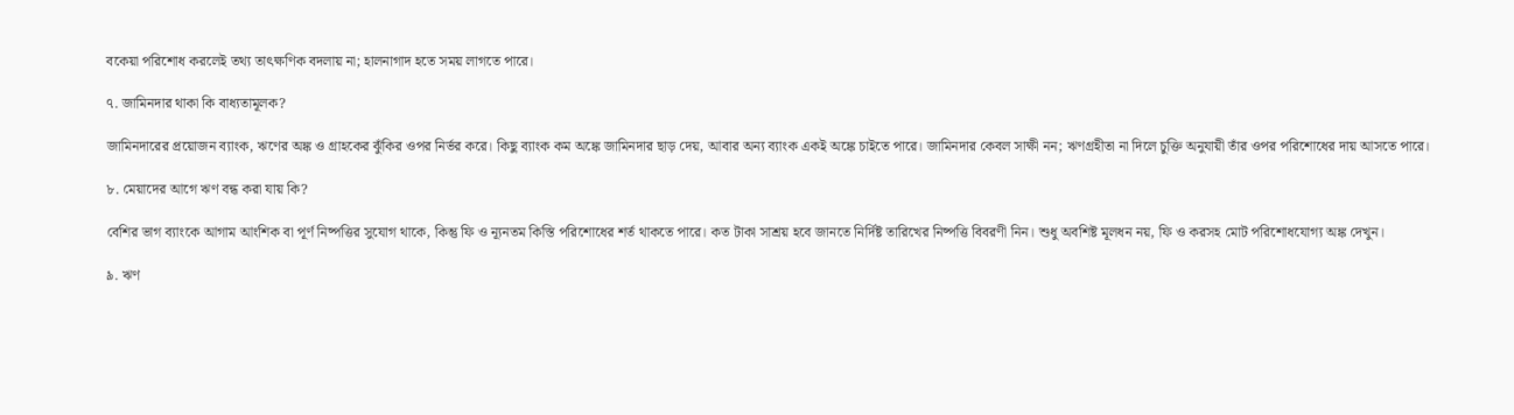বকেয়া পরিশোধ করলেই তথ্য তাৎক্ষণিক বদলায় না; হালনাগাদ হতে সময় লাগতে পারে।

৭. জামিনদার থাকা কি বাধ্যতামূলক?

জামিনদারের প্রয়োজন ব্যাংক, ঋণের অঙ্ক ও গ্রাহকের ঝুঁকির ওপর নির্ভর করে। কিছু ব্যাংক কম অঙ্কে জামিনদার ছাড় দেয়, আবার অন্য ব্যাংক একই অঙ্কে চাইতে পারে। জামিনদার কেবল সাক্ষী নন; ঋণগ্রহীতা না দিলে চুক্তি অনুযায়ী তাঁর ওপর পরিশোধের দায় আসতে পারে।

৮. মেয়াদের আগে ঋণ বন্ধ করা যায় কি?

বেশির ভাগ ব্যাংকে আগাম আংশিক বা পূর্ণ নিষ্পত্তির সুযোগ থাকে, কিন্তু ফি ও ন্যূনতম কিস্তি পরিশোধের শর্ত থাকতে পারে। কত টাকা সাশ্রয় হবে জানতে নির্দিষ্ট তারিখের নিষ্পত্তি বিবরণী নিন। শুধু অবশিষ্ট মূলধন নয়, ফি ও করসহ মোট পরিশোধযোগ্য অঙ্ক দেখুন।

৯. ঋণ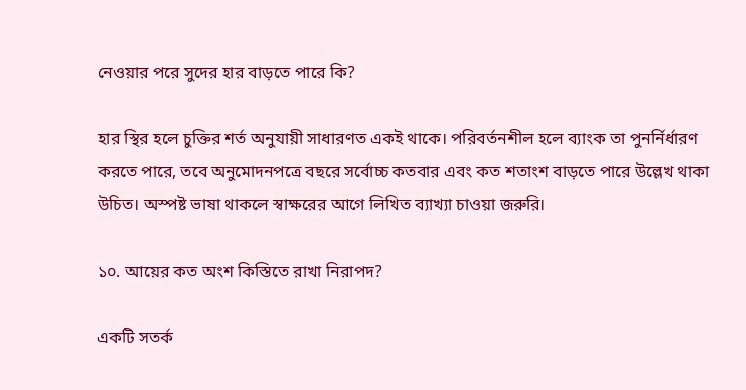নেওয়ার পরে সুদের হার বাড়তে পারে কি?

হার স্থির হলে চুক্তির শর্ত অনুযায়ী সাধারণত একই থাকে। পরিবর্তনশীল হলে ব্যাংক তা পুনর্নির্ধারণ করতে পারে, তবে অনুমোদনপত্রে বছরে সর্বোচ্চ কতবার এবং কত শতাংশ বাড়তে পারে উল্লেখ থাকা উচিত। অস্পষ্ট ভাষা থাকলে স্বাক্ষরের আগে লিখিত ব্যাখ্যা চাওয়া জরুরি।

১০. আয়ের কত অংশ কিস্তিতে রাখা নিরাপদ?

একটি সতর্ক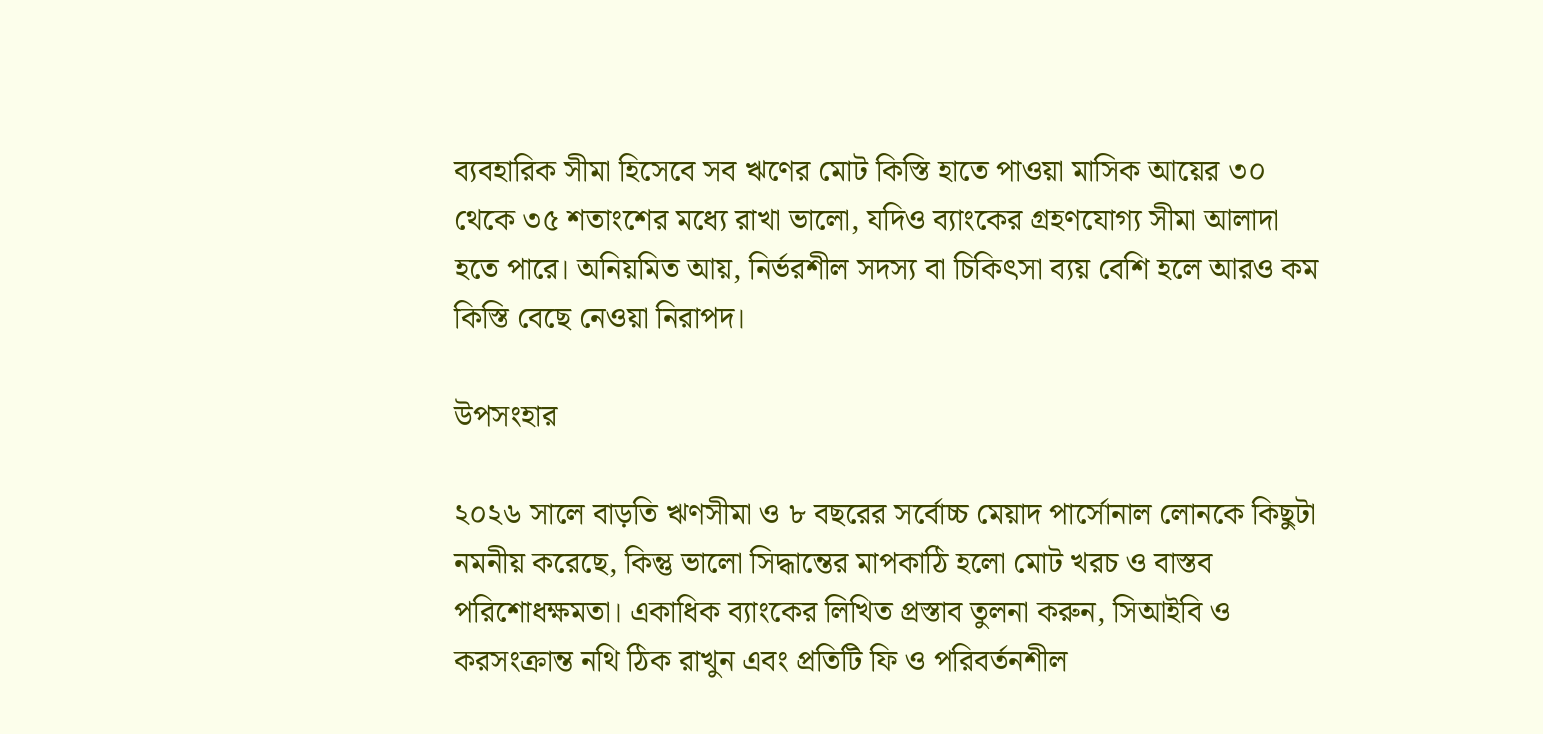ব্যবহারিক সীমা হিসেবে সব ঋণের মোট কিস্তি হাতে পাওয়া মাসিক আয়ের ৩০ থেকে ৩৫ শতাংশের মধ্যে রাখা ভালো, যদিও ব্যাংকের গ্রহণযোগ্য সীমা আলাদা হতে পারে। অনিয়মিত আয়, নির্ভরশীল সদস্য বা চিকিৎসা ব্যয় বেশি হলে আরও কম কিস্তি বেছে নেওয়া নিরাপদ।

উপসংহার

২০২৬ সালে বাড়তি ঋণসীমা ও ৮ বছরের সর্বোচ্চ মেয়াদ পার্সোনাল লোনকে কিছুটা নমনীয় করেছে, কিন্তু ভালো সিদ্ধান্তের মাপকাঠি হলো মোট খরচ ও বাস্তব পরিশোধক্ষমতা। একাধিক ব্যাংকের লিখিত প্রস্তাব তুলনা করুন, সিআইবি ও করসংক্রান্ত নথি ঠিক রাখুন এবং প্রতিটি ফি ও পরিবর্তনশীল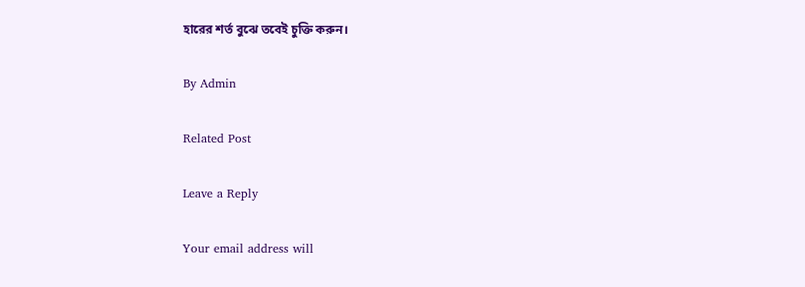হারের শর্ত বুঝে তবেই চুক্তি করুন।

By Admin

Related Post

Leave a Reply

Your email address will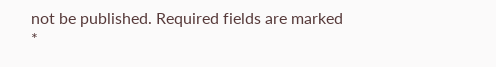not be published. Required fields are marked *